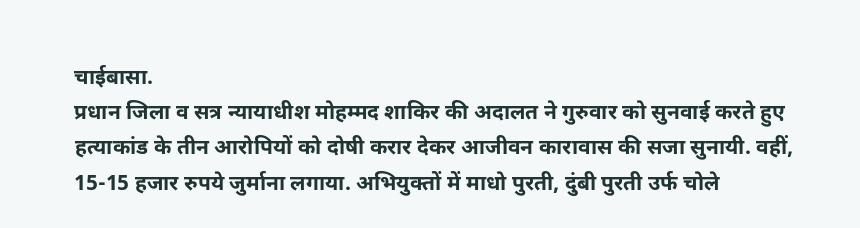चाईबासा.
प्रधान जिला व सत्र न्यायाधीश मोहम्मद शाकिर की अदालत ने गुरुवार को सुनवाई करते हुए हत्याकांड के तीन आरोपियों को दोषी करार देकर आजीवन कारावास की सजा सुनायी. वहीं, 15-15 हजार रुपये जुर्माना लगाया. अभियुक्तों में माधो पुरती, दुंबी पुरती उर्फ चोले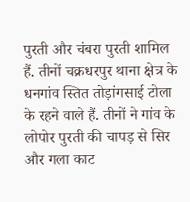पुरती और चंबरा पुरती शामिल हैं. तीनों चक्रधरपुर थाना क्षेत्र के धनगांव स्तित तोड़ांगसाई टोला के रहने वाले हैं. तीनों ने गांव के लोपोर पुरती की चापड़ से सिर और गला काट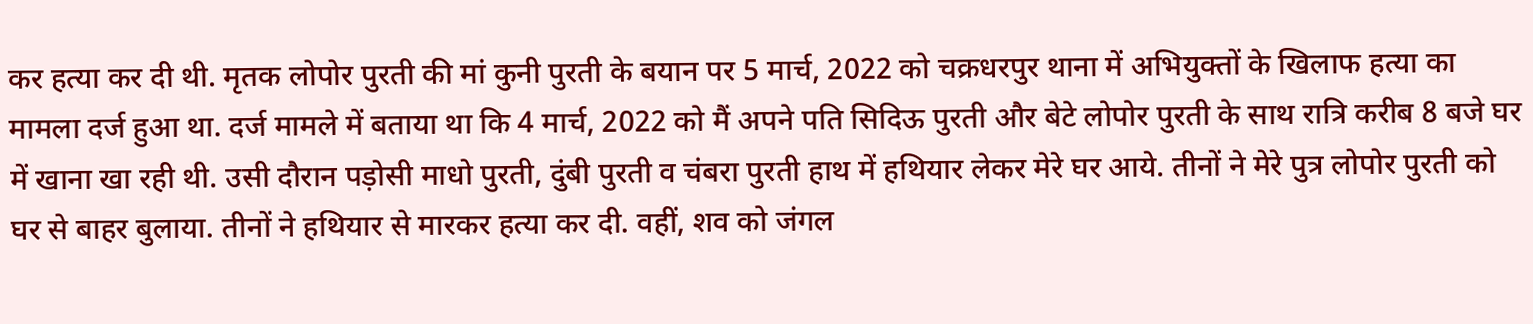कर हत्या कर दी थी. मृतक लोपोर पुरती की मां कुनी पुरती के बयान पर 5 मार्च, 2022 को चक्रधरपुर थाना में अभियुक्तों के खिलाफ हत्या का मामला दर्ज हुआ था. दर्ज मामले में बताया था कि 4 मार्च, 2022 को मैं अपने पति सिदिऊ पुरती और बेटे लोपोर पुरती के साथ रात्रि करीब 8 बजे घर में खाना खा रही थी. उसी दौरान पड़ोसी माधो पुरती, दुंबी पुरती व चंबरा पुरती हाथ में हथियार लेकर मेरे घर आये. तीनों ने मेरे पुत्र लोपोर पुरती को घर से बाहर बुलाया. तीनों ने हथियार से मारकर हत्या कर दी. वहीं, शव को जंगल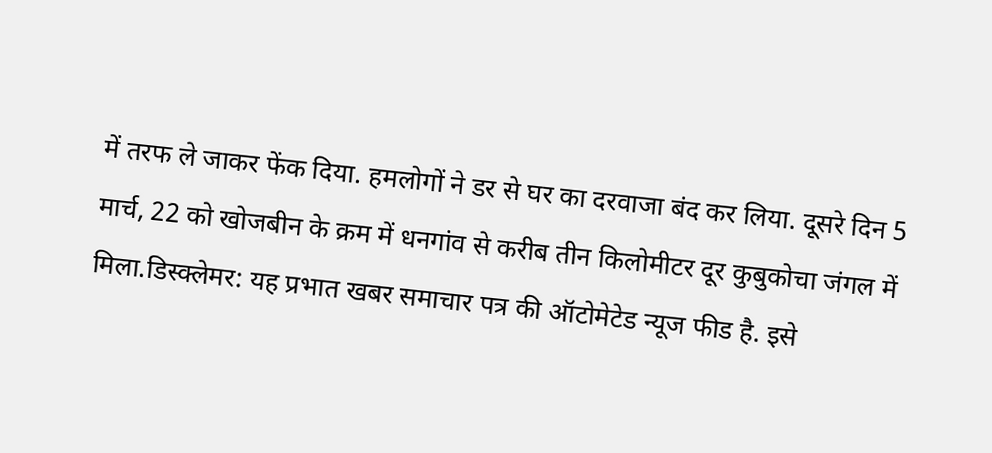में तरफ ले जाकर फेंक दिया. हमलोगों ने डर से घर का दरवाजा बंद कर लिया. दूसरे दिन 5 मार्च, 22 को खोजबीन के क्रम में धनगांव से करीब तीन किलोमीटर दूर कुबुकोचा जंगल में मिला.डिस्क्लेमर: यह प्रभात खबर समाचार पत्र की ऑटोमेटेड न्यूज फीड है. इसे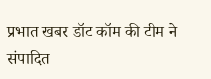प्रभात खबर डॉट कॉम की टीम ने संपादित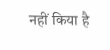नहीं किया है